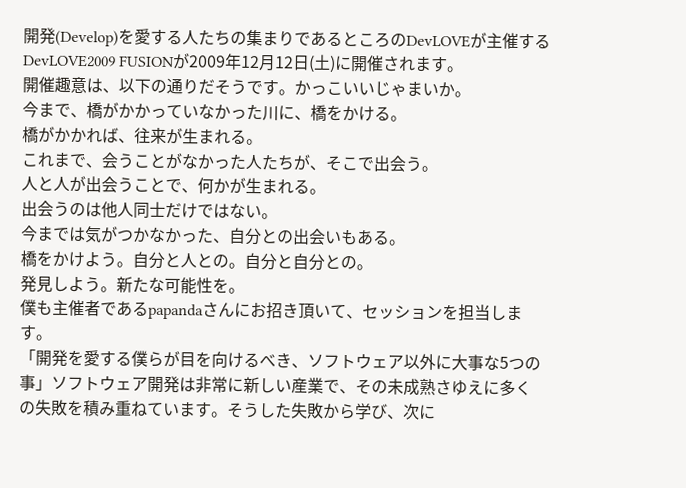開発(Develop)を愛する人たちの集まりであるところのDevLOVEが主催するDevLOVE2009 FUSIONが2009年12月12日(土)に開催されます。
開催趣意は、以下の通りだそうです。かっこいいじゃまいか。
今まで、橋がかかっていなかった川に、橋をかける。
橋がかかれば、往来が生まれる。
これまで、会うことがなかった人たちが、そこで出会う。
人と人が出会うことで、何かが生まれる。
出会うのは他人同士だけではない。
今までは気がつかなかった、自分との出会いもある。
橋をかけよう。自分と人との。自分と自分との。
発見しよう。新たな可能性を。
僕も主催者であるpapandaさんにお招き頂いて、セッションを担当します。
「開発を愛する僕らが目を向けるべき、ソフトウェア以外に大事な5つの事」ソフトウェア開発は非常に新しい産業で、その未成熟さゆえに多くの失敗を積み重ねています。そうした失敗から学び、次に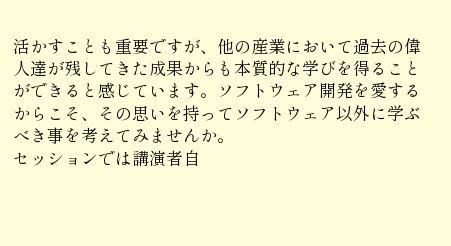活かすことも重要ですが、他の産業において過去の偉人達が残してきた成果からも本質的な学びを得ることができると感じています。ソフトウェア開発を愛するからこそ、その思いを持ってソフトウェア以外に学ぶべき事を考えてみませんか。
セッションでは講演者自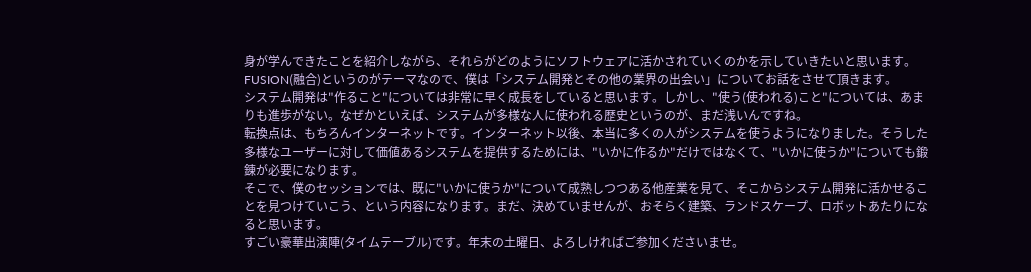身が学んできたことを紹介しながら、それらがどのようにソフトウェアに活かされていくのかを示していきたいと思います。
FUSION(融合)というのがテーマなので、僕は「システム開発とその他の業界の出会い」についてお話をさせて頂きます。
システム開発は"作ること"については非常に早く成長をしていると思います。しかし、"使う(使われる)こと"については、あまりも進歩がない。なぜかといえば、システムが多様な人に使われる歴史というのが、まだ浅いんですね。
転換点は、もちろんインターネットです。インターネット以後、本当に多くの人がシステムを使うようになりました。そうした多様なユーザーに対して価値あるシステムを提供するためには、"いかに作るか"だけではなくて、"いかに使うか"についても鍛錬が必要になります。
そこで、僕のセッションでは、既に"いかに使うか"について成熟しつつある他産業を見て、そこからシステム開発に活かせることを見つけていこう、という内容になります。まだ、決めていませんが、おそらく建築、ランドスケープ、ロボットあたりになると思います。
すごい豪華出演陣(タイムテーブル)です。年末の土曜日、よろしければご参加くださいませ。